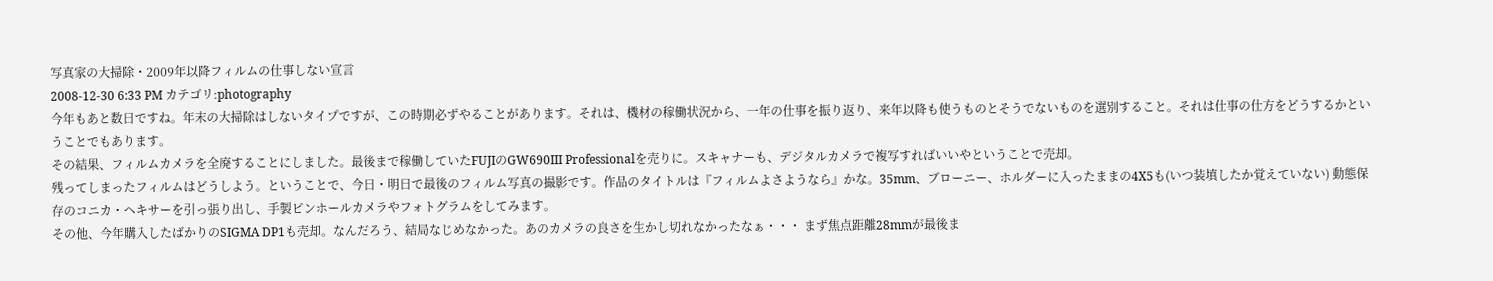写真家の大掃除・2009年以降フィルムの仕事しない宣言
2008-12-30 6:33 PM カテゴリ:photography
今年もあと数日ですね。年末の大掃除はしないタイプですが、この時期必ずやることがあります。それは、機材の稼働状況から、一年の仕事を振り返り、来年以降も使うものとそうでないものを選別すること。それは仕事の仕方をどうするかということでもあります。
その結果、フィルムカメラを全廃することにしました。最後まで稼働していたFUJIのGW690III Professionalを売りに。スキャナーも、デジタルカメラで複写すればいいやということで売却。
残ってしまったフィルムはどうしよう。ということで、今日・明日で最後のフィルム写真の撮影です。作品のタイトルは『フィルムよさようなら』かな。35mm、ブローニー、ホルダーに入ったままの4X5も(いつ装填したか覚えていない) 動態保存のコニカ・ヘキサーを引っ張り出し、手製ピンホールカメラやフォトグラムをしてみます。
その他、今年購入したばかりのSIGMA DP1も売却。なんだろう、結局なじめなかった。あのカメラの良さを生かし切れなかったなぁ・・・ まず焦点距離28mmが最後ま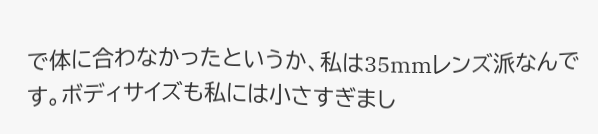で体に合わなかったというか、私は35mmレンズ派なんです。ボディサイズも私には小さすぎまし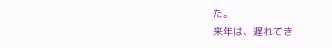た。
来年は、遅れてき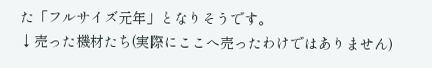た「フルサイズ元年」となりそうです。
↓売った機材たち(実際にここへ売ったわけではありません)